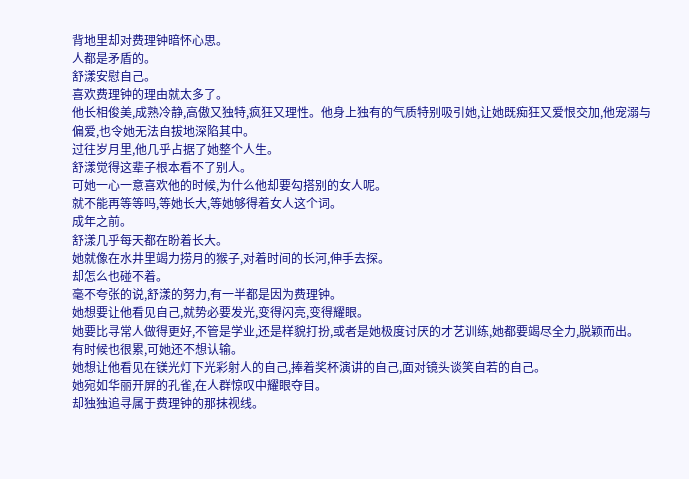背地里却对费理钟暗怀心思。
人都是矛盾的。
舒漾安慰自己。
喜欢费理钟的理由就太多了。
他长相俊美,成熟冷静,高傲又独特,疯狂又理性。他身上独有的气质特别吸引她,让她既痴狂又爱恨交加,他宠溺与偏爱,也令她无法自拔地深陷其中。
过往岁月里,他几乎占据了她整个人生。
舒漾觉得这辈子根本看不了别人。
可她一心一意喜欢他的时候,为什么他却要勾搭别的女人呢。
就不能再等等吗,等她长大,等她够得着女人这个词。
成年之前。
舒漾几乎每天都在盼着长大。
她就像在水井里竭力捞月的猴子,对着时间的长河,伸手去探。
却怎么也碰不着。
毫不夸张的说,舒漾的努力,有一半都是因为费理钟。
她想要让他看见自己,就势必要发光,变得闪亮,变得耀眼。
她要比寻常人做得更好,不管是学业,还是样貌打扮,或者是她极度讨厌的才艺训练,她都要竭尽全力,脱颖而出。
有时候也很累,可她还不想认输。
她想让他看见在镁光灯下光彩射人的自己,捧着奖杯演讲的自己,面对镜头谈笑自若的自己。
她宛如华丽开屏的孔雀,在人群惊叹中耀眼夺目。
却独独追寻属于费理钟的那抹视线。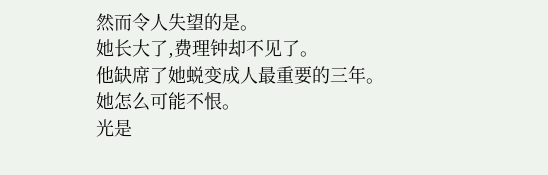然而令人失望的是。
她长大了,费理钟却不见了。
他缺席了她蜕变成人最重要的三年。
她怎么可能不恨。
光是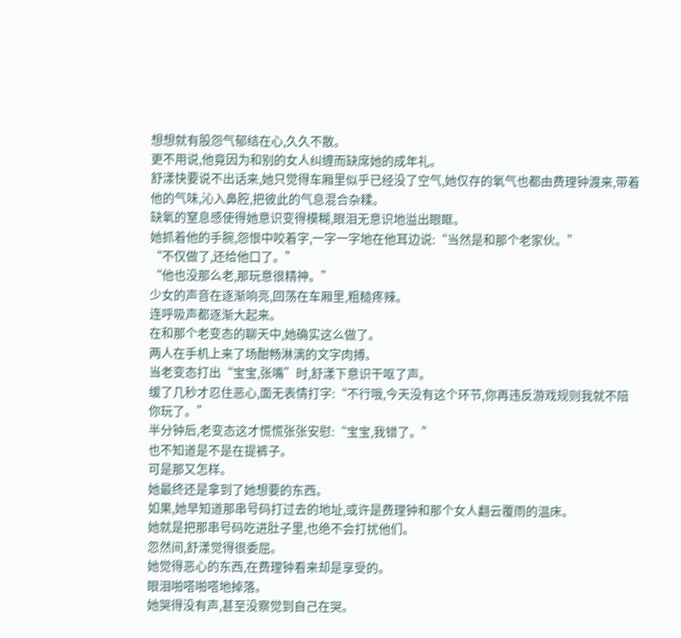想想就有股怨气郁结在心,久久不散。
更不用说,他竟因为和别的女人纠缠而缺席她的成年礼。
舒漾快要说不出话来,她只觉得车厢里似乎已经没了空气,她仅存的氧气也都由费理钟渡来,带着他的气味,沁入鼻腔,把彼此的气息混合杂糅。
缺氧的窒息感使得她意识变得模糊,眼泪无意识地溢出眼眶。
她抓着他的手腕,怨恨中咬着字,一字一字地在他耳边说:“当然是和那个老家伙。”
“不仅做了,还给他口了。”
“他也没那么老,那玩意很精神。”
少女的声音在逐渐响亮,回荡在车厢里,粗糙疼辣。
连呼吸声都逐渐大起来。
在和那个老变态的聊天中,她确实这么做了。
两人在手机上来了场酣畅淋漓的文字肉搏。
当老变态打出“宝宝,张嘴”时,舒漾下意识干呕了声。
缓了几秒才忍住恶心,面无表情打字:“不行哦,今天没有这个环节,你再违反游戏规则我就不陪你玩了。”
半分钟后,老变态这才慌慌张张安慰:“宝宝,我错了。”
也不知道是不是在提裤子。
可是那又怎样。
她最终还是拿到了她想要的东西。
如果,她早知道那串号码打过去的地址,或许是费理钟和那个女人翻云覆雨的温床。
她就是把那串号码吃进肚子里,也绝不会打扰他们。
忽然间,舒漾觉得很委屈。
她觉得恶心的东西,在费理钟看来却是享受的。
眼泪啪嗒啪嗒地掉落。
她哭得没有声,甚至没察觉到自己在哭。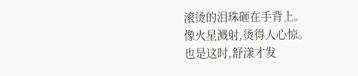滚烫的泪珠砸在手背上。
像火星溅射,烫得人心惊。
也是这时,舒漾才发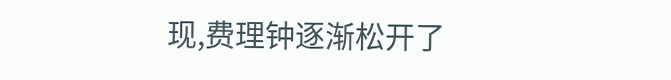现,费理钟逐渐松开了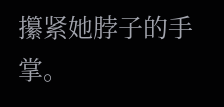攥紧她脖子的手掌。